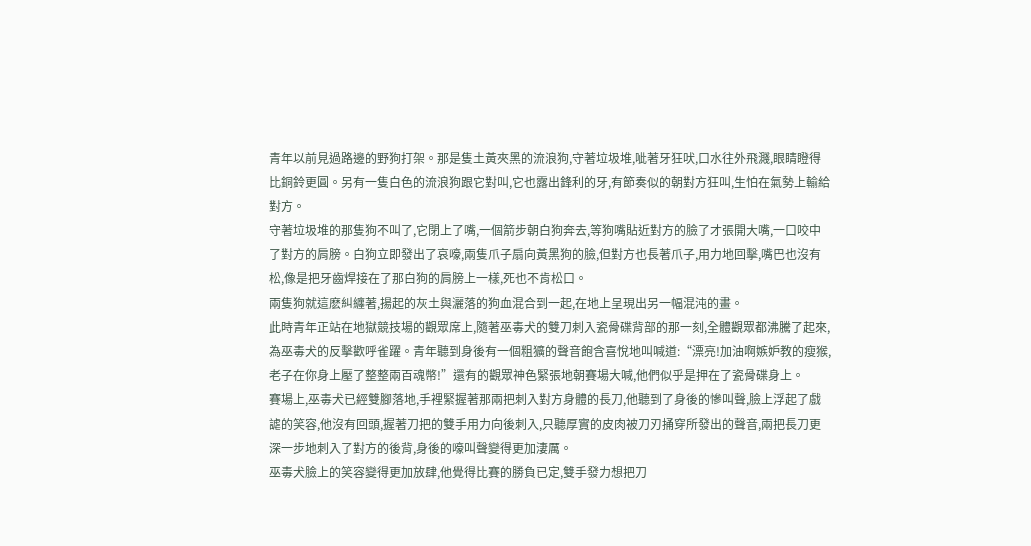青年以前見過路邊的野狗打架。那是隻土黃夾黑的流浪狗,守著垃圾堆,呲著牙狂吠,口水往外飛濺,眼睛瞪得比銅鈴更圓。另有一隻白色的流浪狗跟它對叫,它也露出鋒利的牙,有節奏似的朝對方狂叫,生怕在氣勢上輸給對方。
守著垃圾堆的那隻狗不叫了,它閉上了嘴,一個箭步朝白狗奔去,等狗嘴貼近對方的臉了才張開大嘴,一口咬中了對方的肩膀。白狗立即發出了哀嚎,兩隻爪子扇向黃黑狗的臉,但對方也長著爪子,用力地回擊,嘴巴也沒有松,像是把牙齒焊接在了那白狗的肩膀上一樣,死也不肯松口。
兩隻狗就這麽糾纏著,揚起的灰土與灑落的狗血混合到一起,在地上呈現出另一幅混沌的畫。
此時青年正站在地獄競技場的觀眾席上,隨著巫毒犬的雙刀刺入瓷骨碟背部的那一刻,全體觀眾都沸騰了起來,為巫毒犬的反擊歡呼雀躍。青年聽到身後有一個粗獷的聲音飽含喜悅地叫喊道:“漂亮!加油啊嫉妒教的瘦猴,老子在你身上壓了整整兩百魂幣!”還有的觀眾神色緊張地朝賽場大喊,他們似乎是押在了瓷骨碟身上。
賽場上,巫毒犬已經雙腳落地,手裡緊握著那兩把刺入對方身體的長刀,他聽到了身後的慘叫聲,臉上浮起了戲謔的笑容,他沒有回頭,握著刀把的雙手用力向後刺入,只聽厚實的皮肉被刀刃捅穿所發出的聲音,兩把長刀更深一步地刺入了對方的後背,身後的嚎叫聲變得更加淒厲。
巫毒犬臉上的笑容變得更加放肆,他覺得比賽的勝負已定,雙手發力想把刀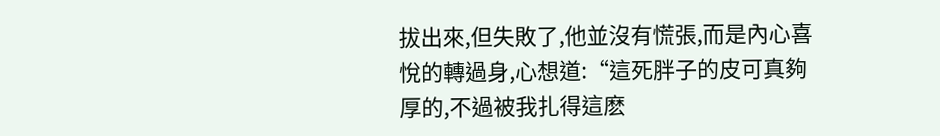拔出來,但失敗了,他並沒有慌張,而是內心喜悅的轉過身,心想道:“這死胖子的皮可真夠厚的,不過被我扎得這麽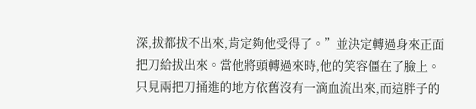深,拔都拔不出來,肯定夠他受得了。”並決定轉過身來正面把刀給拔出來。當他將頭轉過來時,他的笑容僵在了臉上。
只見兩把刀捅進的地方依舊沒有一滴血流出來,而這胖子的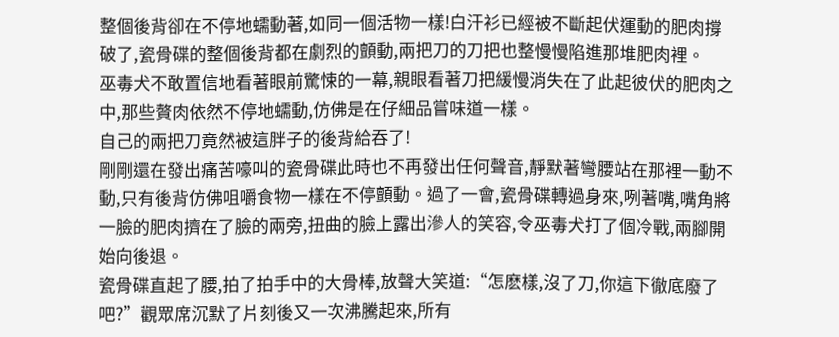整個後背卻在不停地蠕動著,如同一個活物一樣!白汗衫已經被不斷起伏運動的肥肉撐破了,瓷骨碟的整個後背都在劇烈的顫動,兩把刀的刀把也整慢慢陷進那堆肥肉裡。
巫毒犬不敢置信地看著眼前驚悚的一幕,親眼看著刀把緩慢消失在了此起彼伏的肥肉之中,那些贅肉依然不停地蠕動,仿佛是在仔細品嘗味道一樣。
自己的兩把刀竟然被這胖子的後背給吞了!
剛剛還在發出痛苦嚎叫的瓷骨碟此時也不再發出任何聲音,靜默著彎腰站在那裡一動不動,只有後背仿佛咀嚼食物一樣在不停顫動。過了一會,瓷骨碟轉過身來,咧著嘴,嘴角將一臉的肥肉擠在了臉的兩旁,扭曲的臉上露出滲人的笑容,令巫毒犬打了個冷戰,兩腳開始向後退。
瓷骨碟直起了腰,拍了拍手中的大骨棒,放聲大笑道:“怎麽樣,沒了刀,你這下徹底廢了吧?”觀眾席沉默了片刻後又一次沸騰起來,所有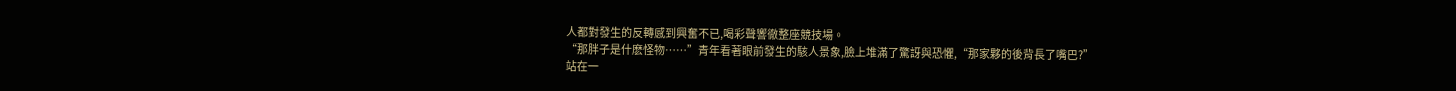人都對發生的反轉感到興奮不已,喝彩聲響徹整座競技場。
“那胖子是什麽怪物……”青年看著眼前發生的駭人景象,臉上堆滿了驚訝與恐懼,“那家夥的後背長了嘴巴?”
站在一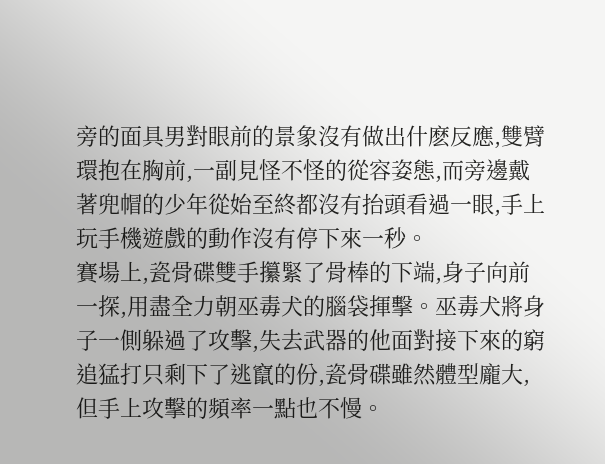旁的面具男對眼前的景象沒有做出什麽反應,雙臂環抱在胸前,一副見怪不怪的從容姿態,而旁邊戴著兜帽的少年從始至終都沒有抬頭看過一眼,手上玩手機遊戲的動作沒有停下來一秒。
賽場上,瓷骨碟雙手攥緊了骨棒的下端,身子向前一探,用盡全力朝巫毒犬的腦袋揮擊。巫毒犬將身子一側躲過了攻擊,失去武器的他面對接下來的窮追猛打只剩下了逃竄的份,瓷骨碟雖然體型龐大,但手上攻擊的頻率一點也不慢。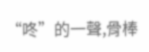“咚”的一聲,骨棒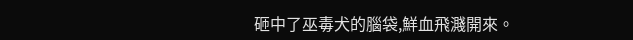砸中了巫毒犬的腦袋,鮮血飛濺開來。